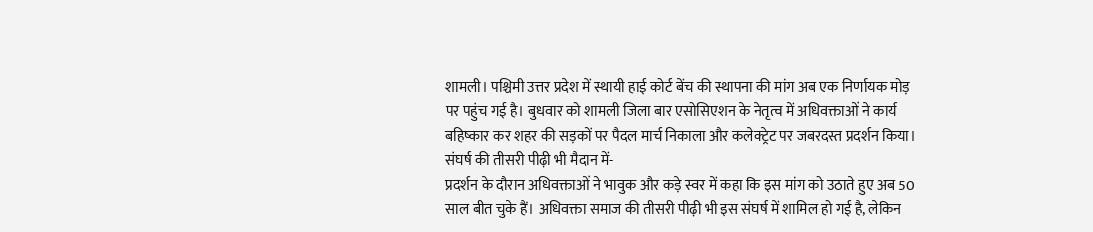शामली। पश्चिमी उत्तर प्रदेश में स्थायी हाई कोर्ट बेंच की स्थापना की मांग अब एक निर्णायक मोड़ पर पहुंच गई है। बुधवार को शामली जिला बार एसोसिएशन के नेतृत्व में अधिवक्ताओं ने कार्य बहिष्कार कर शहर की सड़कों पर पैदल मार्च निकाला और कलेक्ट्रेट पर जबरदस्त प्रदर्शन किया।
संघर्ष की तीसरी पीढ़ी भी मैदान में-
प्रदर्शन के दौरान अधिवक्ताओं ने भावुक और कड़े स्वर में कहा कि इस मांग को उठाते हुए अब 50 साल बीत चुके हैं। अधिवक्ता समाज की तीसरी पीढ़ी भी इस संघर्ष में शामिल हो गई है, लेकिन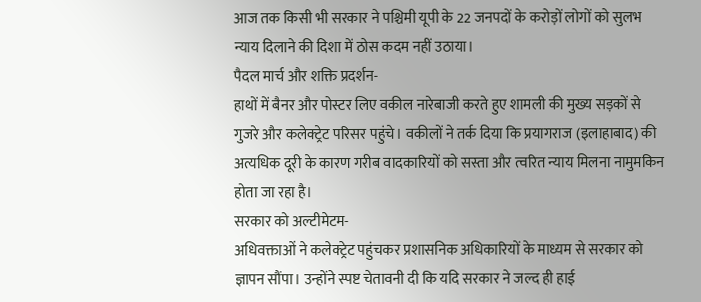आज तक किसी भी सरकार ने पश्चिमी यूपी के 22 जनपदों के करोड़ों लोगों को सुलभ न्याय दिलाने की दिशा में ठोस कदम नहीं उठाया।
पैदल मार्च और शक्ति प्रदर्शन-
हाथों में बैनर और पोस्टर लिए वकील नारेबाजी करते हुए शामली की मुख्य सड़कों से गुजरे और कलेक्ट्रेट परिसर पहुंचे। वकीलों ने तर्क दिया कि प्रयागराज (इलाहाबाद) की अत्यधिक दूरी के कारण गरीब वादकारियों को सस्ता और त्वरित न्याय मिलना नामुमकिन होता जा रहा है।
सरकार को अल्टीमेटम-
अधिवक्ताओं ने कलेक्ट्रेट पहुंचकर प्रशासनिक अधिकारियों के माध्यम से सरकार को ज्ञापन सौंपा। उन्होंने स्पष्ट चेतावनी दी कि यदि सरकार ने जल्द ही हाई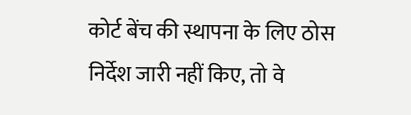कोर्ट बेंच की स्थापना के लिए ठोस निर्देश जारी नहीं किए, तो वे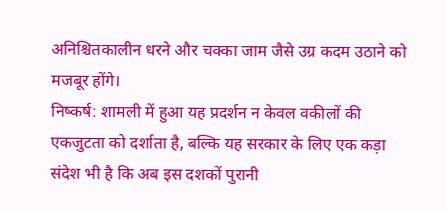अनिश्चितकालीन धरने और चक्का जाम जैसे उग्र कदम उठाने को मजबूर होंगे।
निष्कर्ष: शामली में हुआ यह प्रदर्शन न केवल वकीलों की एकजुटता को दर्शाता है, बल्कि यह सरकार के लिए एक कड़ा संदेश भी है कि अब इस दशकों पुरानी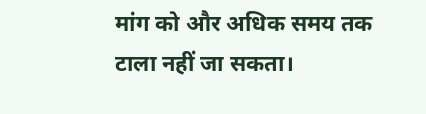मांग को और अधिक समय तक टाला नहीं जा सकता।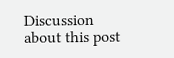Discussion about this post